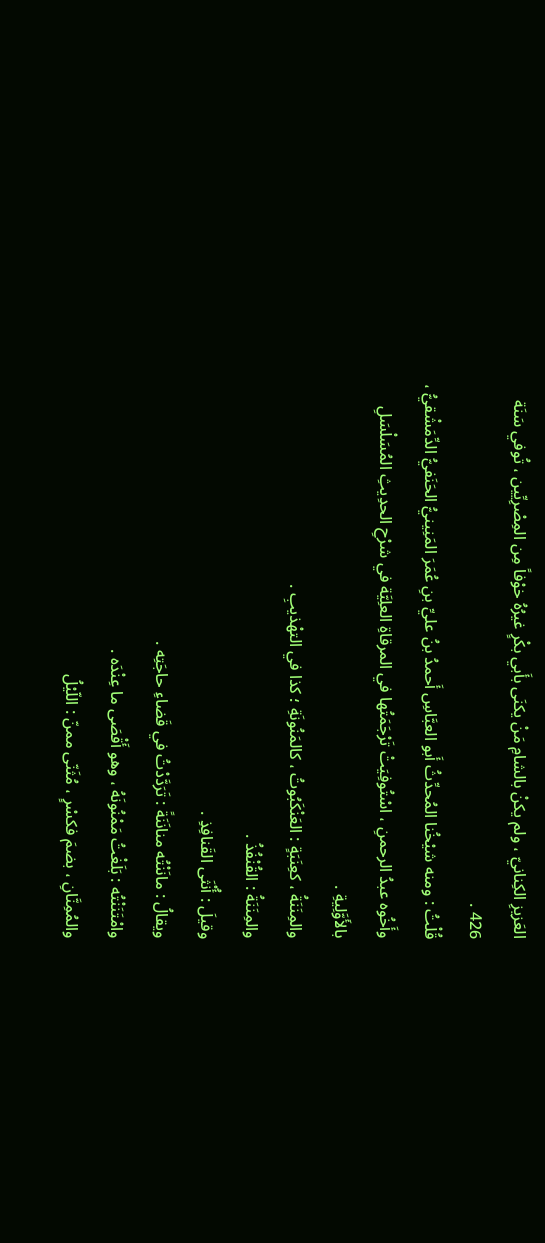العَزيزِ الكِنانيّ ، ولم يكنْ بالشامِ مَنْ يكنَى بأَبي بكْرٍ غيرُهُ خوْفاً مِن المِصْرِيِّين ، تُوفي سَنَة 426 .
قُلْتُ : ومنه شيْخُنا المُحدِّثُ أَبو العبَّاسِ أَحمدُ بنُ عليِّ بنِ عُمَرَ المَنِينيُّ الحَنَفيُّ الدِّمَشْقيُّ ، وأَخُوه عبدُ الرحمنِ ، اسْتُوفِيَتْ تَرْجَمَتُها في المرقاةِ العلِيَّة في شرْحِ الحدِيثِ المُسَلْسَلِ بالأَوَّلِيةِ .
والمِنَنَةُ ، كعِنَبَةٍ : العَنْكَبُوتُ ، كالمَنُونَةِ ؛ كذا في التهْذيبِ .
والمِنَنَةُ : القُنْفُذُ .
وقيلَ : أُنْثَى القَنافِذِ .
ويقالُ : مانَنْتُه منانَنَةً : تَرَدَّدْتُ في قَضاءِ حاجَتِه .
وامْتَنَنْتُه : بَلَغْتُ مَمْنُونَهُ ، وهو أَقْصَى ما عِنْدَه .
والمُمِنَّانِ ، بضمَ فكسْرٍ ، مُثَنّى ممنّ : اللّيْلُ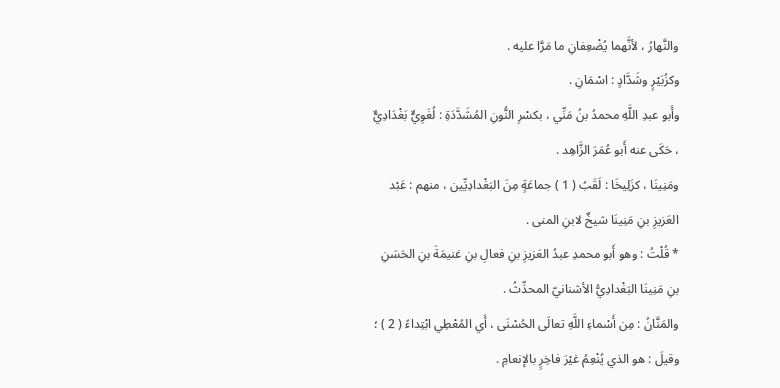والنَّهارُ ، لأنَّهما يُضْعِفانِ ما مَرَّا عليه .
وكزُبَيْرٍ وشَدَّادٍ : اسْمَانِ .
وأَبو عبدِ اللَّهِ محمدُ بنُ مَنِّي ، بكسْرِ النُّونِ المُشَدَّدَةِ : لُغَوِيٌّ بَغْدَادِيٌّ ، حَكَى عنه أَبو عُمَرَ الزَّاهِد .
ومَنِينَا ، كزَلِيخَا : لَقَبُ ( 1 ) جماعَةٍ مِنَ البَغْدادِيِّين ، منهم : عَبْد العَزيزِ بنِ مَنِينَا شيخٌ لابنِ المنى .
* قُلْتُ : وهو أَبو محمدِ عبدُ العَزيزِ بنِ فعالِ بنِ غنيمَةَ بنِ الحَسَنِ بنِ مَنِينَا البَغْدادِيُّ الأشنانيّ المحدِّثُ .
والمَنَّانُ : مِن أَسْماءِ اللَّهِ تعالَى الحُسْنَى ، أَي المُعْطِي ابْتِداءً ( 2 ) ؛ وقيلَ : هو الذي يُنْعِمُ غيْرَ فاخِرٍ بالإنعامِ .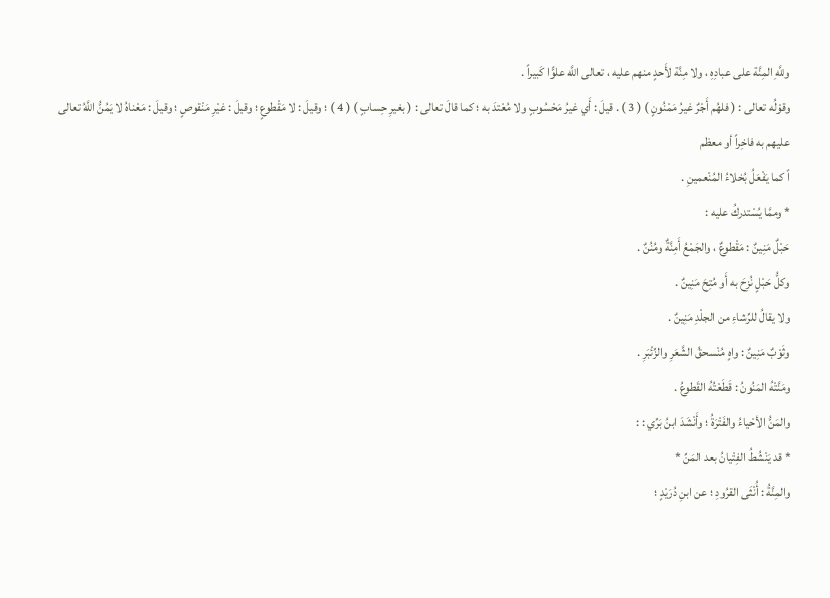وللَّهِ المِنَّة على عبادِهِ ، ولا مِنَّة لأَحدٍ منهم عليه ، تعالى اللَّه علوًّا كَبيراً .
وقوْلُه تعالى : ( فلهُم أَجْرٌ غيرُ مَمْنُونٍ ) ( 3 ) . قيلَ : أَي غيرُ مَحْسُوبٍ ولا مُعْتدَ به ؛ كما قالَ تعالى : ( بغيرِ حِسابٍ ) ( 4 ) ؛ وقيلَ : لا مَقْطوعٍ ؛ وقيلَ : غيْرِ مَنْقوصٍ ؛ وقيلَ : مَعْناهُ لا يَمُنُّ اللَّهُ تعالى عليهم به فاخِراً أو معظم
اً كما يَفْعَلُ بُخلاءُ المُنْعمينِ .
* وممَّا يُسْتدركُ عليه :
حَبْلٌ مَنِينٌ : مَقْطوعٌ ، والجَمْعُ أَمِنَّةٌ ومُنُنٌ .
وكلُّ حَبْلٍ نُزِحَ به أَو مُتِحَ مَنِينٌ .
ولا يقالُ للرِّشاءِ من الجلْدِ مَنِينٌ .
وثَوْبٌ مَنِينٌ : واهٍ مُنْسحقُ الشَّعَرِ والزِّئْبَرِ .
ومَنَّتْهُ المَنُونُ : قَطَعْتُهُ القَطوعُ .
والمَنُّ الأحْياءُ والفَتْرَةُ ؛ وأَنْشَدَ ابنُ بَرِّي : :
* قد يَنْشُطُ الفِتْيانُ بعد المَنِّ *
والمِنَّةُ : أُنْثَى القرُودِ ؛ عن ابنِ دُرَيْدٍ ؛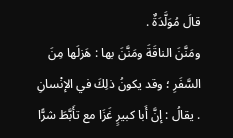قالَ مُوَلَّدَةٌ .
ومَنَّنَ الناقَةَ ومَنَّنَ بها : هَزلَها مِنَ السَّفَرِ ؛ وقد يكونُ ذلِكَ في الإنْسانِ . يقالُ : إنَّ أَبا كبيرٍ غَزَا مع تأَبَّطَ شرًّا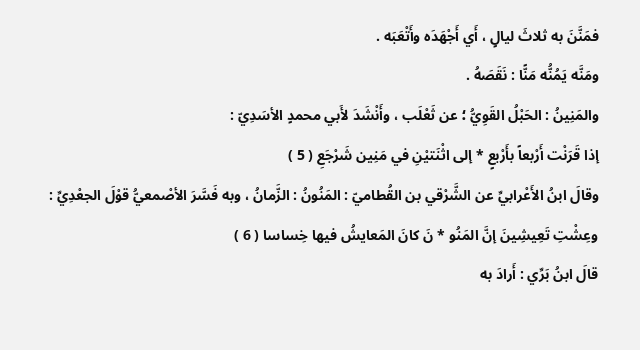فمَنَّنَ به ثلاثَ ليالٍ ، أَي أَجْهَدَه وأَتْعَبَه .
ومَنَّه يَمُنُّه مَنًّا : نَقَصَهُ .
والمَنِينُ : الحَبْلُ القَوِيُّ ؛ عن ثَعْلَب ، وأَنْشَدَ لأَبي محمدٍ الأسَدِيّ :
إذا قَرَنْت أَرْبعاً بأَرْبعٍ * إلى اثْنَتيْنِ في مَنِين شَرْجَعِ ( 5 )
وقالَ ابنُ الأَعْرابيِّ عن الشَّرْقي بن القُطاميّ : المَنُونُ : الزَّمانُ ، وبه فَسَّرَ الأصْمعيُّ قوْلَ الجعْدِيِّ :
وعِشْتِ تَعِيشِينَ إنَّ المَنُو * نَ كانَ المَعايشُ فيها خِساسا ( 6 )
قالَ ابنُ بَرِّي : أَرادَ به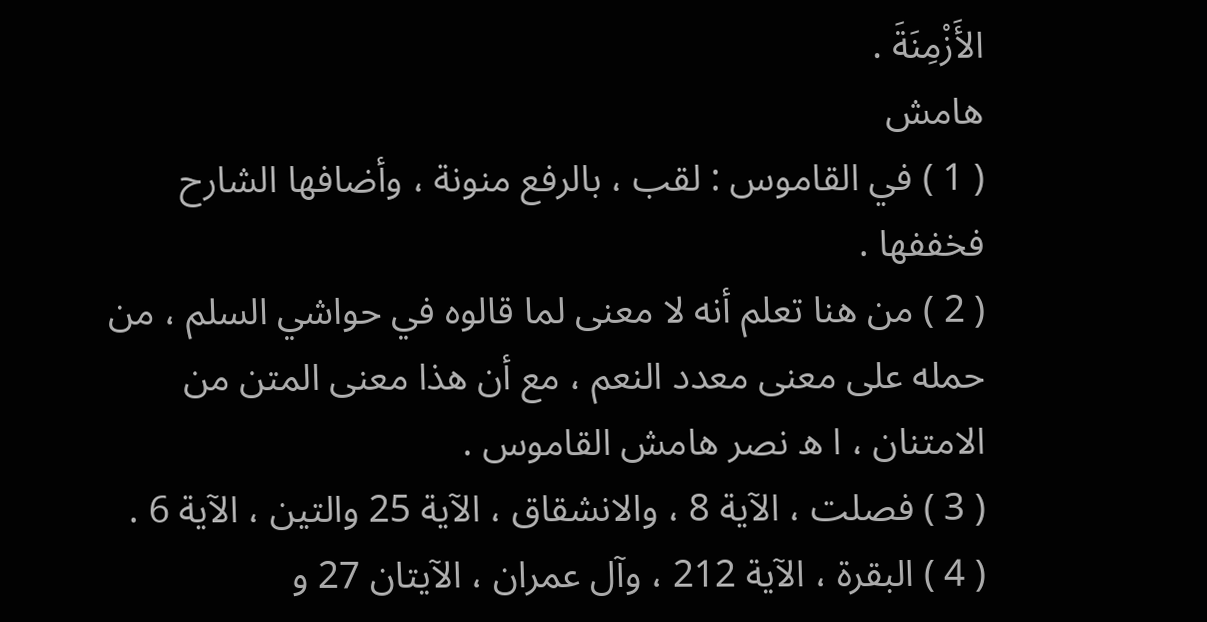الأَزْمِنَةَ .
هامش
( 1 ) في القاموس : لقب ، بالرفع منونة ، وأضافها الشارح فخففها .
( 2 ) من هنا تعلم أنه لا معنى لما قالوه في حواشي السلم ، من حمله على معنى معدد النعم ، مع أن هذا معنى المتن من الامتنان ، ا ه نصر هامش القاموس .
( 3 ) فصلت ، الآية 8 ، والانشقاق ، الآية 25 والتين ، الآية 6 .
( 4 ) البقرة ، الآية 212 ، وآل عمران ، الآيتان 27 و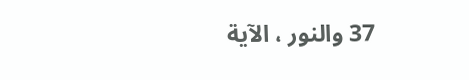37 والنور ، الآية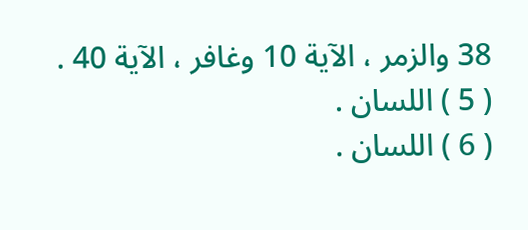38 والزمر ، الآية 10 وغافر ، الآية 40 .
( 5 ) اللسان .
( 6 ) اللسان .